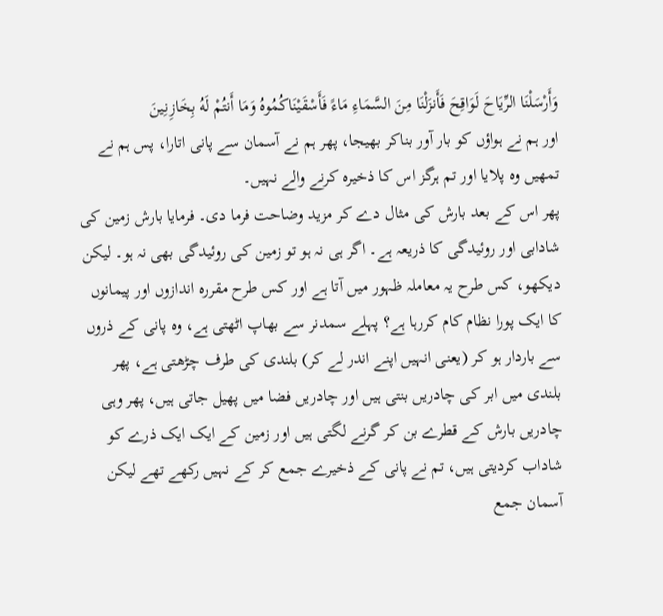وَأَرْسَلْنَا الرِّيَاحَ لَوَاقِحَ فَأَنزَلْنَا مِنَ السَّمَاءِ مَاءً فَأَسْقَيْنَاكُمُوهُ وَمَا أَنتُمْ لَهُ بِخَازِنِينَ
اور ہم نے ہواؤں کو بار آور بناکر بھیجا، پھر ہم نے آسمان سے پانی اتارا، پس ہم نے تمھیں وہ پلایا اور تم ہرگز اس کا ذخیرہ کرنے والے نہیں۔
پھر اس کے بعد بارش کی مثال دے کر مزید وضاحت فرما دی۔ فرمایا بارش زمین کی شادابی اور روئیدگی کا ذریعہ ہے۔ اگر ہی نہ ہو تو زمین کی روئیدگی بھی نہ ہو۔ لیکن دیکھو، کس طرح یہ معاملہ ظہور میں آتا ہے اور کس طرح مقررہ اندازوں اور پیمانوں کا ایک پورا نظام کام کررہا ہے؟ پہلے سمدنر سے بھاپ اٹھتی ہے، وہ پانی کے ذروں سے باردار ہو کر (یعنی انہیں اپنے اندر لے کر) بلندی کی طرف چڑھتی ہے، پھر بلندی میں ابر کی چادریں بنتی ہیں اور چادریں فضا میں پھیل جاتی ہیں، پھر وہی چادریں بارش کے قطرے بن کر گرنے لگتی ہیں اور زمین کے ایک ایک ذرے کو شاداب کردیتی ہیں، تم نے پانی کے ذخیرے جمع کر کے نہیں رکھے تھے لیکن آسمان جمع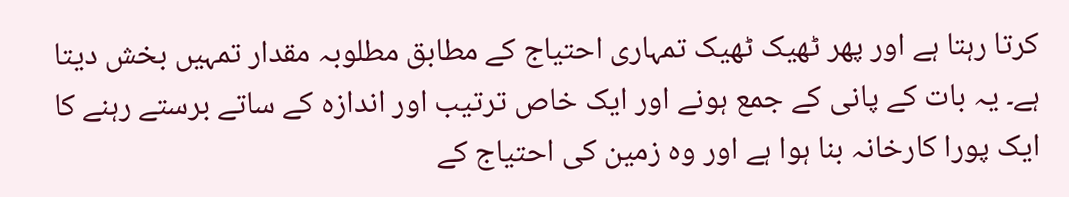کرتا رہتا ہے اور پھر ٹھیک ٹھیک تمہاری احتیاج کے مطابق مطلوبہ مقدار تمہیں بخش دیتا ہے۔ یہ بات کے پانی کے جمع ہونے اور ایک خاص ترتیب اور اندازہ کے ساتے برستے رہنے کا ایک پورا کارخانہ بنا ہوا ہے اور وہ زمین کی احتیاج کے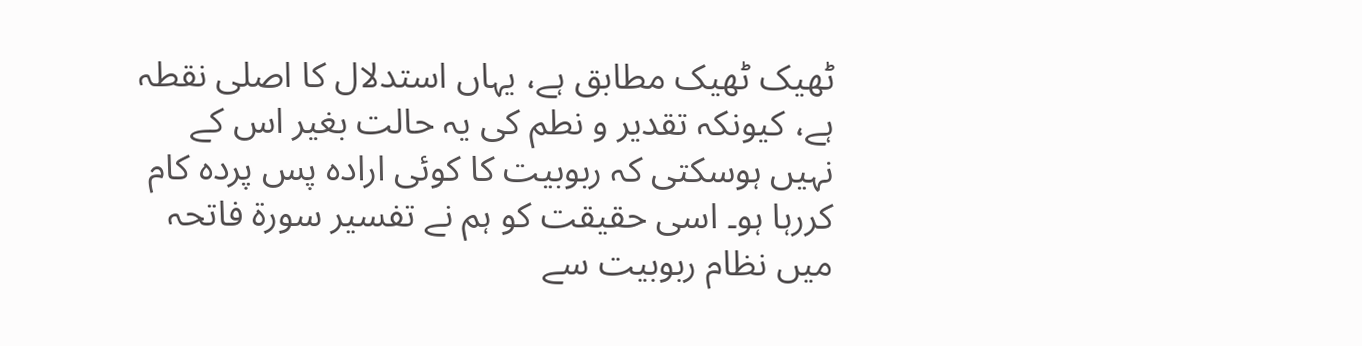ٹھیک ٹھیک مطابق ہے، یہاں استدلال کا اصلی نقطہ ہے، کیونکہ تقدیر و نطم کی یہ حالت بغیر اس کے نہیں ہوسکتی کہ ربوبیت کا کوئی ارادہ پس پردہ کام کررہا ہو۔ اسی حقیقت کو ہم نے تفسیر سورۃ فاتحہ میں نظام ربوبیت سے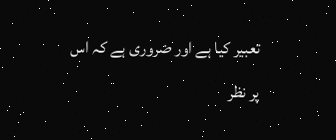تعبیر کیا ہے اور ضروری ہے کہ اس پر نظر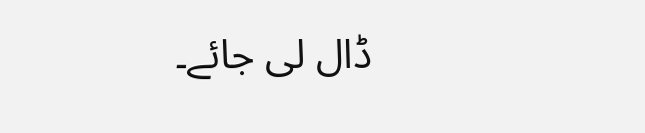ڈال لی جائے۔